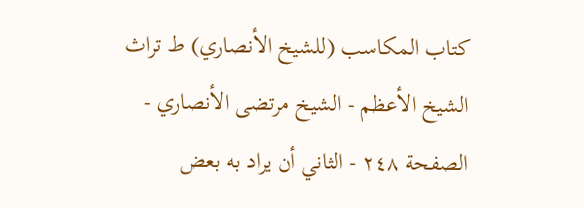كتاب المكاسب (للشيخ الأنصاري) ط تراث الشيخ الأعظم - الشيخ مرتضى الأنصاري - الصفحة ٢٤٨ - الثاني أن يراد به بعض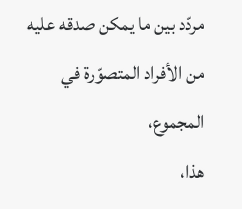مردّد بين ما يمكن صدقه عليه من الأفراد المتصوّرة في المجموع،
هذا،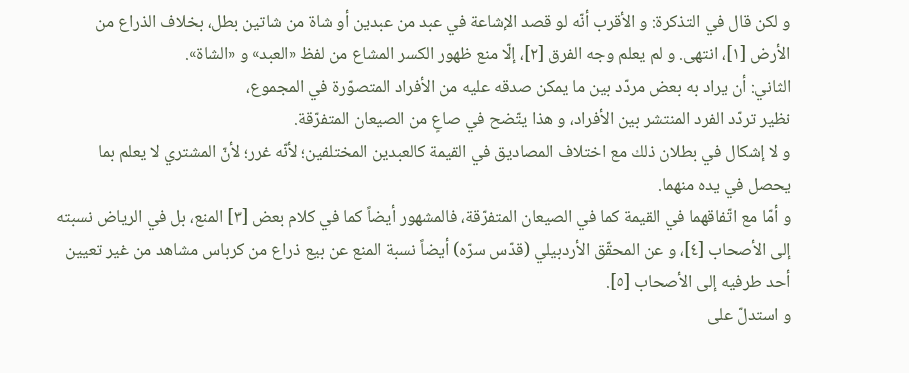و لكن قال في التذكرة: و الأقرب أنّه لو قصد الإشاعة في عبد من عبدين أو شاة من شاتين بطل، بخلاف الذراع من الأرض [١]، انتهى. و لم يعلم وجه الفرق [٢]، إلّا منع ظهور الكسر المشاع من لفظ «العبد» و «الشاة».
الثاني: أن يراد به بعض مردّد بين ما يمكن صدقه عليه من الأفراد المتصوّرة في المجموع،
نظير تردّد الفرد المنتشر بين الأفراد، و هذا يتّضح في صاعٍ من الصيعان المتفرّقة.
و لا إشكال في بطلان ذلك مع اختلاف المصاديق في القيمة كالعبدين المختلفين؛ لأنّه غرر؛ لأنّ المشتري لا يعلم بما يحصل في يده منهما.
و أمّا مع اتّفاقهما في القيمة كما في الصيعان المتفرّقة، فالمشهور أيضاً كما في كلام بعض [٣] المنع، بل في الرياض نسبته إلى الأصحاب [٤]، و عن المحقّق الأردبيلي (قدّس سرّه) أيضاً نسبة المنع عن بيع ذراع من كرباس مشاهد من غير تعيين أحد طرفيه إلى الأصحاب [٥].
و استدلّ على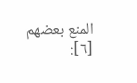المنع بعضهم [٦]: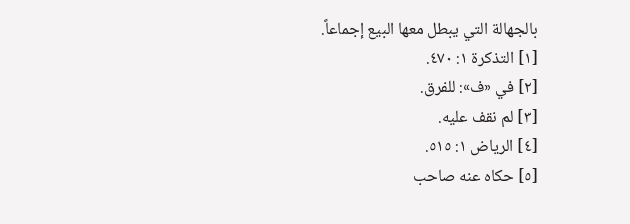بالجهالة التي يبطل معها البيع إجماعاً.
[١] التذكرة ١: ٤٧٠.
[٢] في «ف»: للفرق.
[٣] لم نقف عليه.
[٤] الرياض ١: ٥١٥.
[٥] حكاه عنه صاحب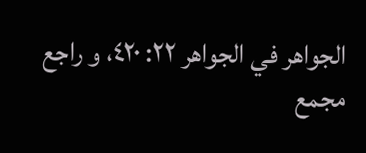الجواهر في الجواهر ٢٢: ٤٢٠، و راجع مجمع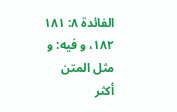الفائدة ٨: ١٨١ ١٨٢، و فيه: و مثل المتن أكثر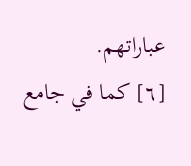عباراتهم.
[٦] كما في جامع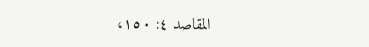المقاصد ٤: ١٥٠،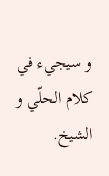و سيجيء في كلام الحلّي و الشيخ.